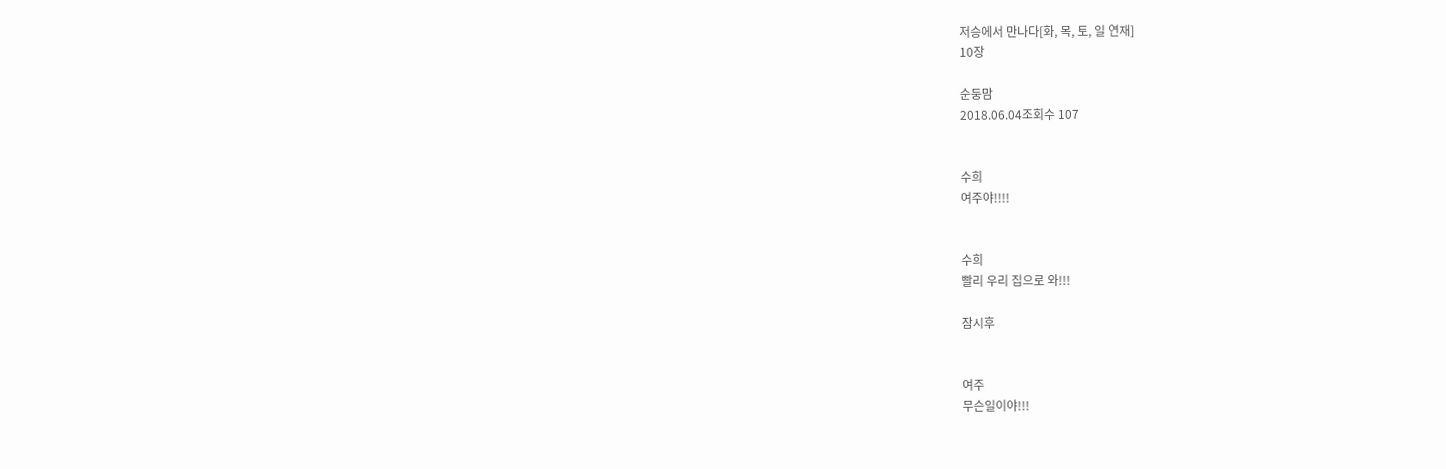저승에서 만나다[화, 목, 토, 일 연재]
10장

순둥맘
2018.06.04조회수 107


수희
여주야!!!!


수희
빨리 우리 집으로 와!!!

잠시후


여주
무슨일이야!!!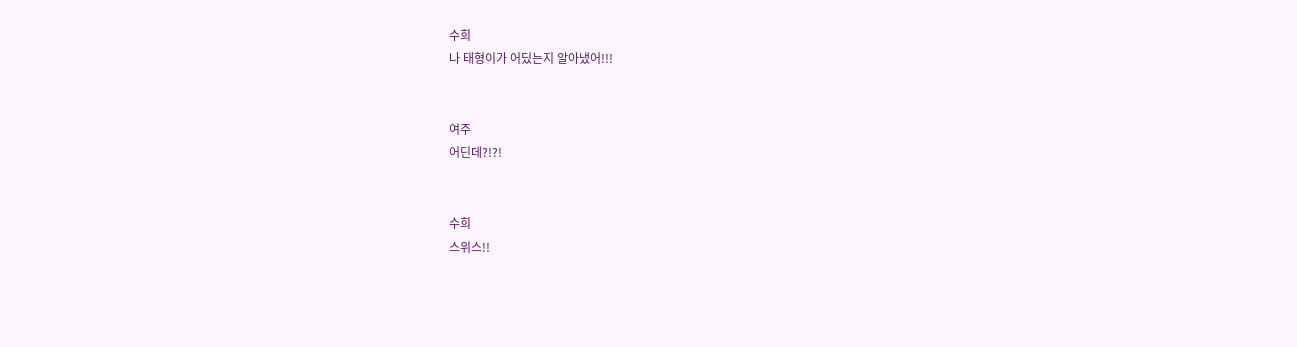수희
나 태형이가 어딨는지 알아냈어!!!


여주
어딘데?!?!


수희
스위스!!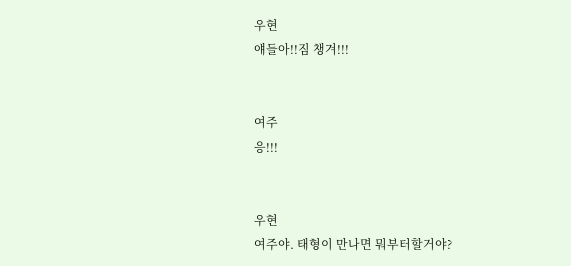우현
얘들아!!짐 챙겨!!!


여주
응!!!


우현
여주야. 태형이 만나면 뭐부터할거야?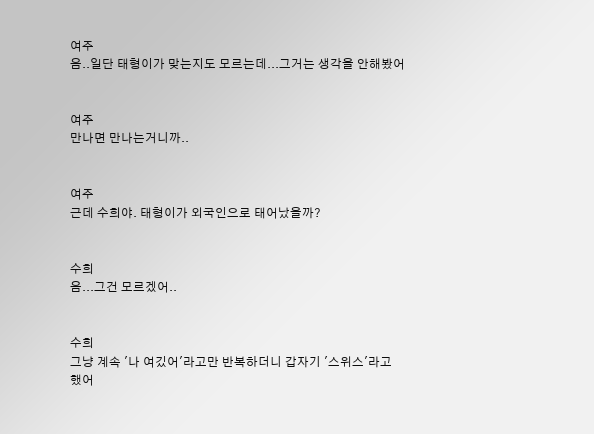여주
음..일단 태형이가 맞는지도 모르는데...그거는 생각을 안해봤어


여주
만나면 만나는거니까..


여주
근데 수희야. 태형이가 외국인으로 태어났을까?


수희
음...그건 모르겠어..


수희
그냥 계속 '나 여깄어'라고만 반복하더니 갑자기 '스위스'라고 했어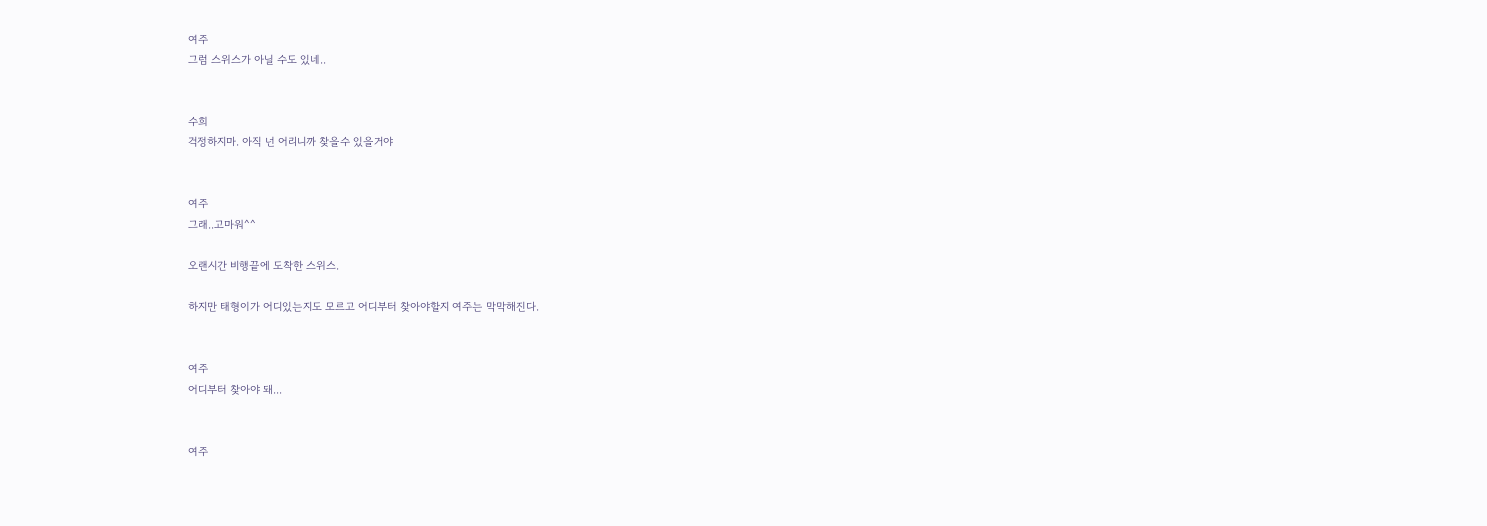여주
그럼 스위스가 아닐 수도 있네..


수희
걱정하지마. 아직 넌 어리니까 찾을수 있을거야


여주
그래..고마워^^

오랜시간 비행끝에 도착한 스위스.

하지만 태형이가 어디있는지도 모르고 어디부터 찾아야할지 여주는 막막해진다.


여주
어디부터 찾아야 돼...


여주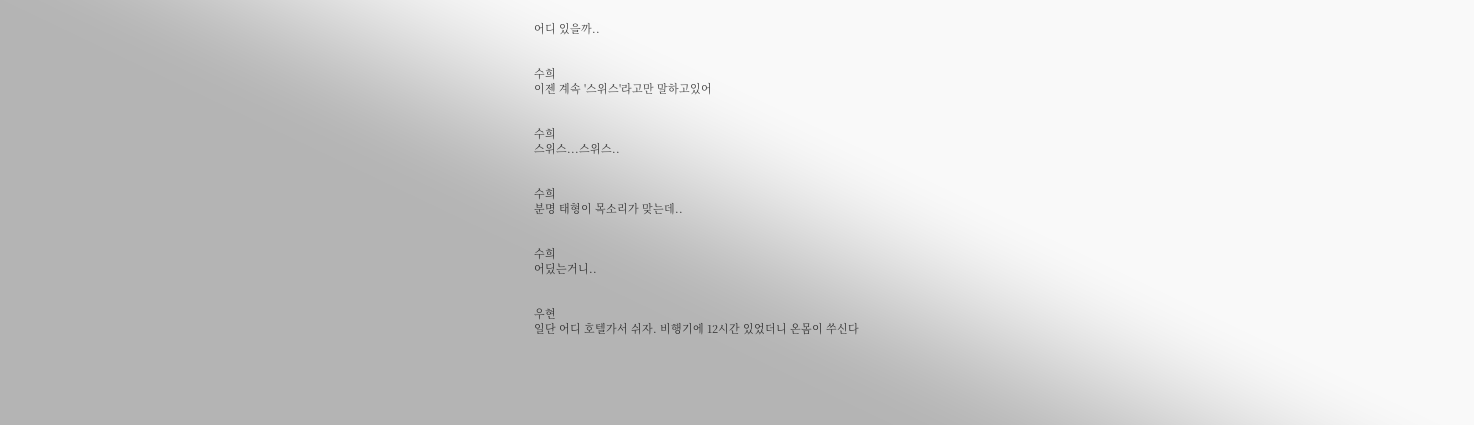어디 있을까..


수희
이젠 계속 '스위스'라고만 말하고있어


수희
스위스...스위스..


수희
분명 태형이 목소리가 맞는데..


수희
어딨는거니..


우현
일단 어디 호텔가서 쉬자. 비행기에 12시간 있었더니 온몸이 쑤신다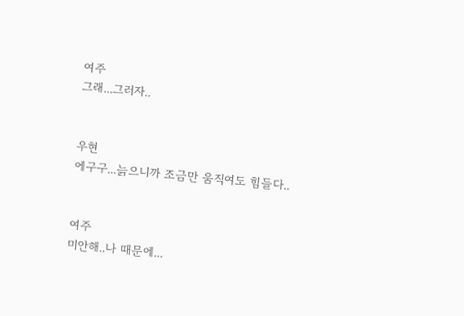여주
그래...그러자..


우현
에구구...늙으니까 조금만 움직여도 힘들다..


여주
미안해..나 때문에...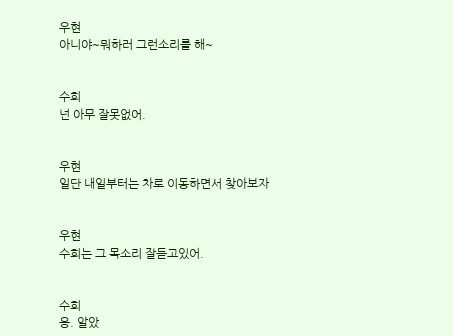우현
아니야~뭐하러 그런소리를 해~


수희
넌 아무 잘못없어.


우현
일단 내일부터는 차로 이동하면서 찾아보자


우현
수희는 그 목소리 잘듣고있어.


수희
응. 알았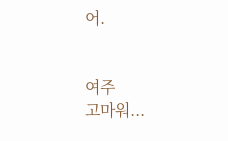어.


여주
고마워...